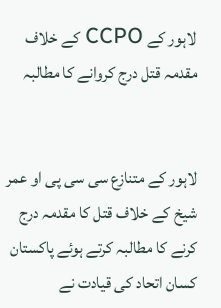لاہور کے CCPO کے خلاف مقدمہ قتل درج کروانے کا مطالبہ


لاہور کے متنازع سی سی پی او عمر شیخ کے خلاف قتل کا مقدمہ درج کرنے کا مطالبہ کرتے ہوئے پاکستان کسان اتحاد کی قیادت نے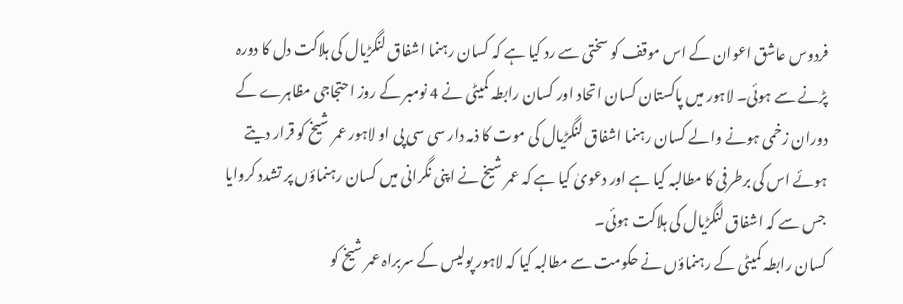فردوس عاشق اعوان کے اس موقف کو سختی سے رد کیا ہے کہ کسان رہنما اشفاق لنگڑیال کی ہلاکت دل کا دورہ پڑنے سے ہوئی۔ لاہور میں پاکستان کسان اتحاد اور کسان رابطہ کمیٹی نے 4 نومبر کے روز احتجاجی مظاہرے کے دوران زخمی ہونے والے کسان رہنما اشفاق لنگڑیال کی موت کا ذمہ دار سی سی پی او لاہور عمر شیخ کو قرار دیتے ہوئے اس کی برطرفی کا مطالبہ کیا ہے اور دعویٰ کیا ہے کہ عمر شیخ نے اپنی نگرانی میں کسان رہنماؤں پر تشدد کروایا جس سے کہ اشفاق لنگڑیال کی ہلاکت ہوئی۔
کسان رابطہ کمیٹی کے رہنماؤں نے حکومت سے مطالبہ کیا کہ لاہور پولیس کے سربراہ عمر شیخ کو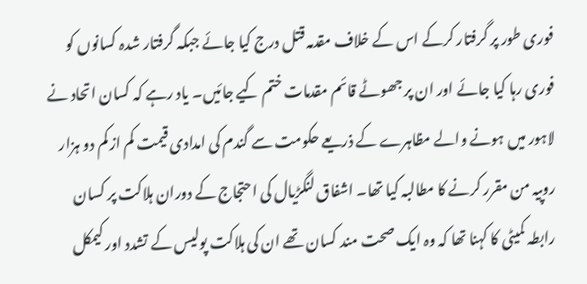فوری طور پر گرفتار کرکے اس کے خلاف مقدمہ قتل درج کیا جائے جبکہ گرفتار شدہ کسانوں کو فوری رہا کیا جائے اور ان پر جھوٹے قائم مقدمات ختم کیے جائیں۔ یاد رہے کہ کسان اتحاد نے لاہور میں ہونے والے مظاہرے کے ذریعے حکومت سے گندم کی امدادی قیمت کم از کم دو ہزار روپیہ من مقرر کرنے کا مطالبہ کیا تھا۔ اشفاق لنگڑیال کی احتجاج کے دوران ہلاکت پر کسان رابطہ کمیٹی کا کہنا تھا کہ وہ ایک صحت مند کسان تھے ان کی ہلاکت پولیس کے تشدد اور کیمکل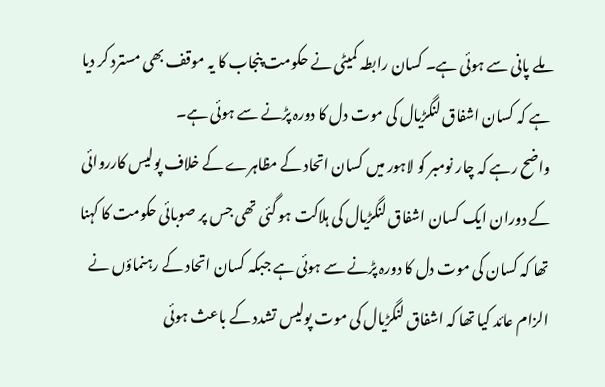ملے پانی سے ہوئی ہے۔ کسان رابطہ کمیٹی نے حکومت پنجاب کا یہ موقف بھی مسترد کر دیا ہے کہ کسان اشفاق لنگڑیال کی موت دل کا دورہ پڑنے سے ہوئی ہے۔
واضح رہے کہ چار نومبر کو لاہور میں کسان اتحاد کے مظاہرے کے خلاف پولیس کارروائی کے دوران ایک کسان اشفاق لنگڑیال کی ہلاکت ہو گئی تھی جس پر صوبائی حکومت کا کہنا تھا کہ کسان کی موت دل کا دورہ پڑنے سے ہوئی ہے جبکہ کسان اتحاد کے رہنماؤں نے الزام عائد کیا تھا کہ اشفاق لنگڑیال کی موت پولیس تشدد کے باعث ہوئی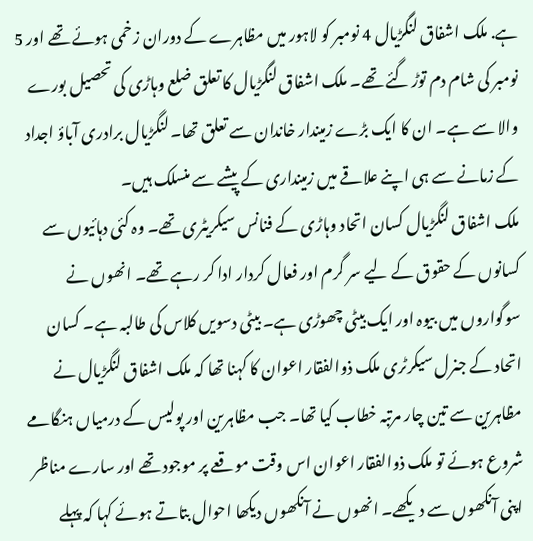ہے. ملک اشفاق لنگڑیال 4 نومبر کو لاہور میں مظاہرے کے دوران زخمی ہوئے تھے اور 5 نومبر کی شام دم توڑ گئے تھے۔ ملک اشفاق لنگڑیال کا تعلق ضلع وہاڑی کی تحصیل بورے والا سے ہے۔ ان کا ایک بڑے زمیندار خاندان سے تعلق تھا۔ لنگڑیال برادری آباؤ اجداد کے زمانے سے ہی اپنے علاقے میں زمینداری کے پیشے سے منسلک ہیں۔
ملک اشفاق لنگڑیال کسان اتحاد وہاڑی کے فنانس سیکریٹری تھے۔ وہ کئی دہائیوں سے کسانوں کے حقوق کے لیے سر گرم اور فعال کردار ادا کر رہے تھے۔ انھوں نے سوگواروں میں بیوہ اور ایک بیٹی چھوڑی ہے۔ بیٹی دسویں کلاس کی طالبہ ہے۔ کسان اتحاد کے جنرل سیکرٹری ملک ذوالفقار اعوان کا کہنا تھا کہ ملک اشفاق لنگڑیال نے مظاہرین سے تین چار مرتبہ خطاب کیا تھا۔ جب مظاہرین اور پولیس کے درمیاں ہنگامے شروع ہوئے تو ملک ذوالفقار اعوان اس وقت موقعے پر موجود تھے اور سارے مناظر اپنی آنکھوں سے دیکھے۔ انھوں نے آنکھوں دیکھا احوال بتاتے ہوئے کہا کہ پہلے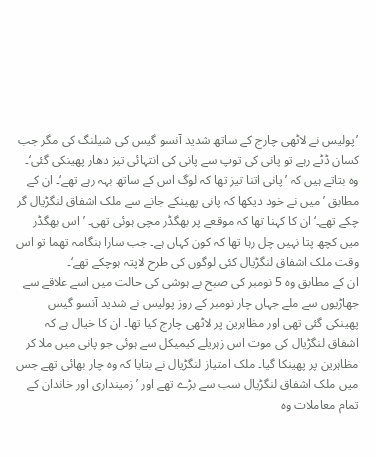’پولیس نے لاٹھی چارج کے ساتھ شدید آنسو گیس کی شیلنگ کی مگر جب کسان ڈٹے رہے تو پانی کی توپ سے پانی کی انتہائی تیز دھار پھینکی گئی‘۔ وہ بتاتے ہیں کہ ’پانی اتنا تیز تھا کہ لوگ اس کے ساتھ بہہ رہے تھے‘۔ ان کے مطابق ’میں نے خود دیکھا کہ پانی پھینکے جانے سے ملک اشفاق لنگڑیال گر چکے تھے۔‘ ان کا کہنا تھا کہ موقعے پر بھگڈر مچی ہوئی تھی۔ ’اس بھگڈر میں کچھ پتا نہیں چل رہا تھا کہ کون کہاں ہے۔ جب سارا ہنگامہ تھما تو اس وقت ملک اشفاق لنگڑیال کئی لوگوں کی طرح لاپتہ ہوچکے تھے‘۔
ان کے مطابق وہ 5 نومبر کی صبح بے ہوشی کی حالت میں اسے علاقے سے جھاڑیوں سے ملے جہاں چار نومبر کے روز پولیس نے شدید آنسو گیس پھینکی گئی تھی اور مظاہرین پر لاٹھی چارج کیا تھا۔ ان کا خیال ہے کہ اشفاق لنگڑیال کی موت اس زہریلے کیمیکل سے ہوئی جو پانی میں ملا کر مظاہرین پر پھینکا گیا۔ ملک امتیاز لنگڑیال نے بتایا کہ وہ چار بھائی تھے جس میں ملک اشفاق لنگڑیال سب سے بڑے تھے اور ’زمینداری اور خاندان کے تمام معاملات وہ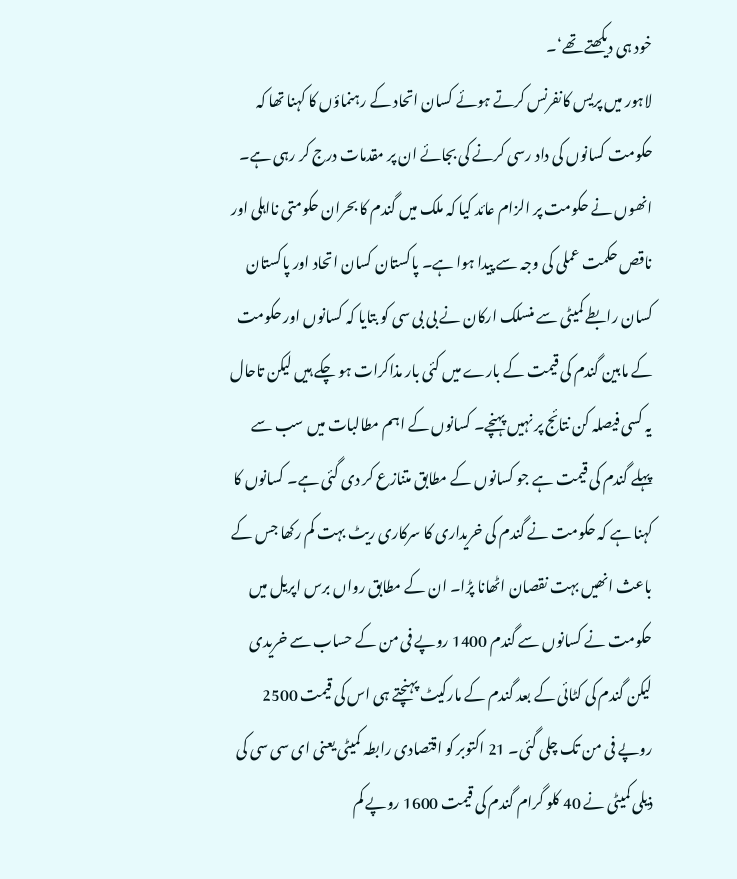خود ہی دیکھتے تھے‘۔
لاہور میں پریس کانفرنس کرتے ہوئے کسان اتحاد کے رہنماؤں کا کہنا تھا کہ حکومت کسانوں کی داد رسی کرنے کی بجائے ان پر مقدمات درج کر رہی ہے۔ انھوں نے حکومت پر الزام عائد کیا کہ ملک میں گندم کا بحران حکومتی نااہلی اور ناقص حکمت عملی کی وجہ سے پیدا ہوا ہے۔ پاکستان کسان اتحاد اور پاکستان کسان رابطے کمیٹی سے منسلک ارکان نے بی بی سی کو بتایا کہ کسانوں اور حکومت کے مابین گندم کی قیمت کے بارے میں کئی بار مذاکرات ہو چکے ہیں لیکن تاحال یہ کسی فیصلہ کن نتائج پر نہیں پہنچے۔ کسانوں کے اہم مطالبات میں سب سے پہلے گندم کی قیمت ہے جو کسانوں کے مطابق متنازع کر دی گئی ہے۔ کسانوں کا کہنا ہے کہ حکومت نے گندم کی خریداری کا سرکاری ریٹ بہت کم رکھا جس کے باعث انھیں بہت نقصان اٹھانا پڑا۔ ان کے مطابق رواں برس اپریل میں حکومت نے کسانوں سے گندم 1400 روپے فی من کے حساب سے خریدی لیکن گندم کی کٹائی کے بعد گندم کے مارکیٹ پہنچتے ہی اس کی قیمت 2500 روپے فی من تک چلی گئی۔ 21 اکتوبر کو اقتصادی رابطہ کمیٹی یعنی ای سی سی کی ذیلی کمیٹی نے 40 کلو گرام گندم کی قیمت 1600 روپے کم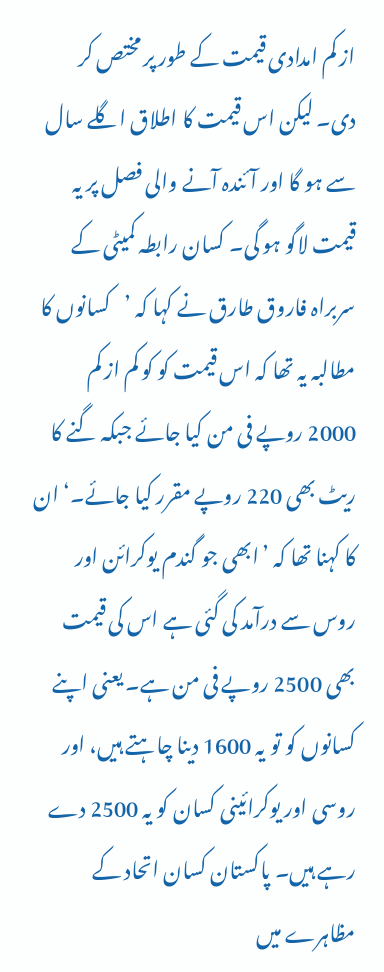از کم امدادی قیمت کے طور پر مختص کر دی۔ لیکن اس قیمت کا اطلاق اگلے سال سے ہو گا اور آئندہ آنے والی فصل پر یہ قیمت لاگو ہو گی۔ کسان رابطہ کمیٹی کے سربراہ فاروق طارق نے کہا کہ ’کسانوں کا مطالبہ یہ تھا کہ اس قیمت کو کو کم از کم 2000 روپے فی من کیا جائے جبکہ گنے کا ریٹ بھی 220 روپے مقرر کیا جائے۔‘ ان کا کہنا تھا کہ ’ابھی جو گندم یوکرائن اور روس سے درآمد کی گئی ہے اس کی قیمت بھی 2500 روپے فی من ہے۔ یعنی اپنے کسانوں کو تو یہ 1600 دینا چاہتے ہیں، اور روسی اور یوکرائینی کسان کو یہ 2500 دے رہے ہیں۔ پاکستان کسان اتحاد کے مظاہرے میں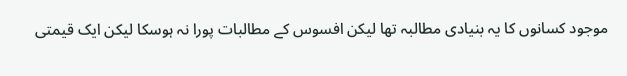موجود کسانوں کا یہ بنیادی مطالبہ تھا لیکن افسوس کے مطالبات پورا نہ ہوسکا لیکن ایک قیمتی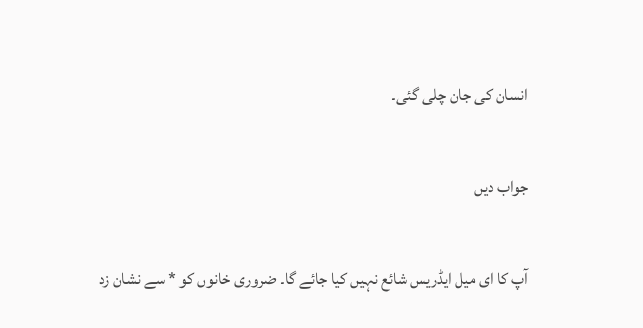انسان کی جان چلی گئی۔

جواب دیں

آپ کا ای میل ایڈریس شائع نہیں کیا جائے گا۔ ضروری خانوں کو * سے نشان زد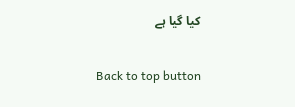کیا گیا ہے

Back to top button